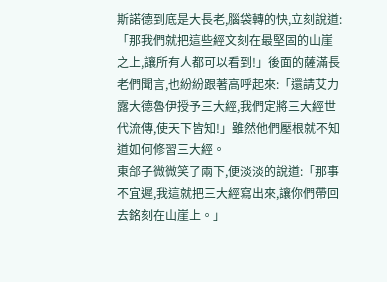斯諾德到底是大長老,腦袋轉的快,立刻說道:「那我們就把這些經文刻在最堅固的山崖之上,讓所有人都可以看到!」後面的薩滿長老們聞言,也紛紛跟著高呼起來:「還請艾力露大德魯伊授予三大經,我們定將三大經世代流傳,使天下皆知!」雖然他們壓根就不知道如何修習三大經。
東郃子微微笑了兩下,便淡淡的說道:「那事不宜遲,我這就把三大經寫出來,讓你們帶回去銘刻在山崖上。」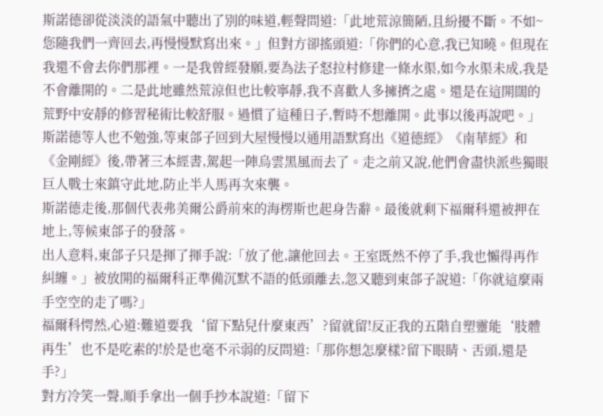斯諾德卻從淡淡的語氣中聽出了別的味道,輕聲問道:「此地荒涼簡陋,且紛擾不斷。不如~您隨我們一齊回去,再慢慢默寫出來。」但對方卻搖頭道:「你們的心意,我已知曉。但現在我還不會去你們那裡。一是我曾經發願,要為法子怒拉村修建一條水渠,如今水渠未成,我是不會離開的。二是此地雖然荒涼但也比較寧靜,我不喜歡人多擁擠之處。還是在這開闊的荒野中安靜的修習秘術比較舒服。過慣了這種日子,暫時不想離開。此事以後再說吧。」
斯諾德等人也不勉強,等東郃子回到大屋慢慢以通用語默寫出《道德經》《南華經》和《金剛經》後,帶著三本經書,駕起一陣烏雲黑風而去了。走之前又說,他們會盡快派些獨眼巨人戰士來鎮守此地,防止半人馬再次來襲。
斯諾德走後,那個代表弗美爾公爵前來的海楞斯也起身告辭。最後就剩下福爾科還被押在地上,等候東郃子的發落。
出人意料,東郃子只是揮了揮手說:「放了他,讓他回去。王室既然不停了手,我也懶得再作糾纏。」被放開的福爾科正準備沉默不語的低頭離去,忽又聽到東郃子說道:「你就這麼兩手空空的走了嗎?」
福爾科愕然,心道:難道要我‘留下點兒什麼東西’?留就留!反正我的五階自塑靈能‘肢體再生’也不是吃素的!於是也毫不示弱的反問道:「那你想怎麼樣?留下眼睛、舌頭,還是手?」
對方冷笑一聲,順手拿出一個手抄本說道:「留下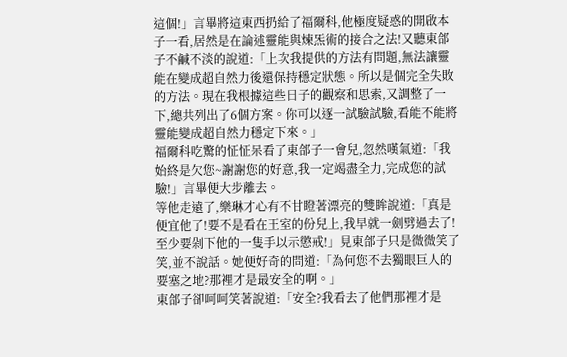這個!」言畢將這東西扔給了福爾科,他極度疑惑的開啟本子一看,居然是在論述靈能與煉炁術的接合之法!又聽東郃子不鹹不淡的說道:「上次我提供的方法有問題,無法讓靈能在變成超自然力後還保持穩定狀態。所以是個完全失敗的方法。現在我根據這些日子的觀察和思索,又調整了一下,總共列出了6個方案。你可以逐一試驗試驗,看能不能將靈能變成超自然力穩定下來。」
福爾科吃驚的怔怔呆看了東郃子一會兒,忽然嘆氣道:「我始終是欠您~謝謝您的好意,我一定竭盡全力,完成您的試驗!」言畢便大步離去。
等他走遠了,樂琳才心有不甘瞪著漂亮的雙眸說道:「真是便宜他了!要不是看在王室的份兒上,我早就一劍劈過去了!至少要剁下他的一隻手以示懲戒!」見東郃子只是微微笑了笑,並不說話。她便好奇的問道:「為何您不去獨眼巨人的要塞之地?那裡才是最安全的啊。」
東郃子卻呵呵笑著說道:「安全?我看去了他們那裡才是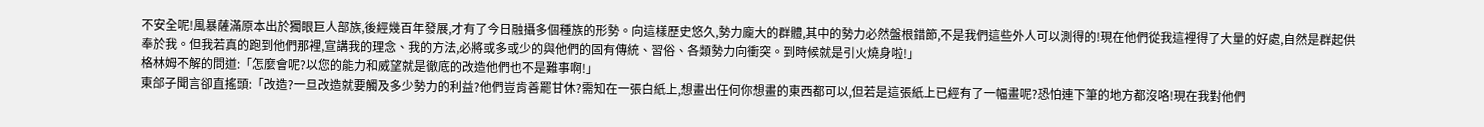不安全呢!風暴薩滿原本出於獨眼巨人部族,後經幾百年發展,才有了今日融攝多個種族的形勢。向這樣歷史悠久,勢力龐大的群體,其中的勢力必然盤根錯節,不是我們這些外人可以測得的!現在他們從我這裡得了大量的好處,自然是群起供奉於我。但我若真的跑到他們那裡,宣講我的理念、我的方法,必將或多或少的與他們的固有傳統、習俗、各類勢力向衝突。到時候就是引火燒身啦!」
格林姆不解的問道:「怎麼會呢?以您的能力和威望就是徹底的改造他們也不是難事啊!」
東郃子聞言卻直搖頭:「改造?一旦改造就要觸及多少勢力的利益?他們豈肯善罷甘休?需知在一張白紙上,想畫出任何你想畫的東西都可以,但若是這張紙上已經有了一幅畫呢?恐怕連下筆的地方都沒咯!現在我對他們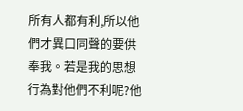所有人都有利,所以他們才異口同聲的要供奉我。若是我的思想行為對他們不利呢?他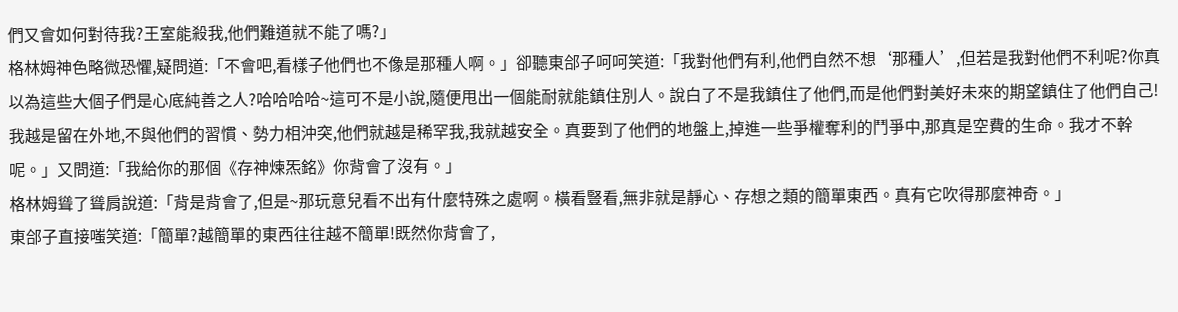們又會如何對待我?王室能殺我,他們難道就不能了嗎?」
格林姆神色略微恐懼,疑問道:「不會吧,看樣子他們也不像是那種人啊。」卻聽東郃子呵呵笑道:「我對他們有利,他們自然不想‘那種人’,但若是我對他們不利呢?你真以為這些大個子們是心底純善之人?哈哈哈哈~這可不是小說,隨便甩出一個能耐就能鎮住別人。說白了不是我鎮住了他們,而是他們對美好未來的期望鎮住了他們自己!我越是留在外地,不與他們的習慣、勢力相沖突,他們就越是稀罕我,我就越安全。真要到了他們的地盤上,掉進一些爭權奪利的鬥爭中,那真是空費的生命。我才不幹呢。」又問道:「我給你的那個《存神煉炁銘》你背會了沒有。」
格林姆聳了聳肩說道:「背是背會了,但是~那玩意兒看不出有什麼特殊之處啊。橫看豎看,無非就是靜心、存想之類的簡單東西。真有它吹得那麼神奇。」
東郃子直接嗤笑道:「簡單?越簡單的東西往往越不簡單!既然你背會了,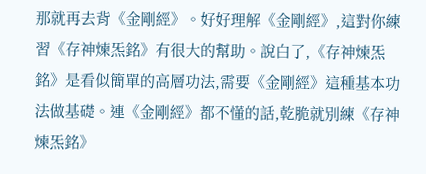那就再去背《金剛經》。好好理解《金剛經》,這對你練習《存神煉炁銘》有很大的幫助。說白了,《存神煉炁銘》是看似簡單的高層功法,需要《金剛經》這種基本功法做基礎。連《金剛經》都不懂的話,乾脆就別練《存神煉炁銘》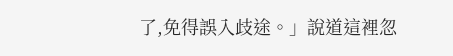了,免得誤入歧途。」說道這裡忽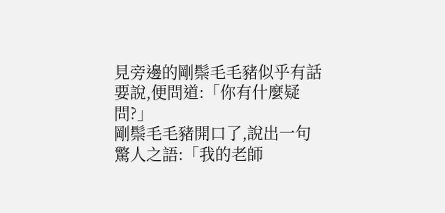見旁邊的剛鬃毛毛豬似乎有話要說,便問道:「你有什麼疑問?」
剛鬃毛毛豬開口了,說出一句驚人之語:「我的老師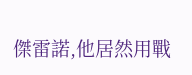傑雷諾,他居然用戰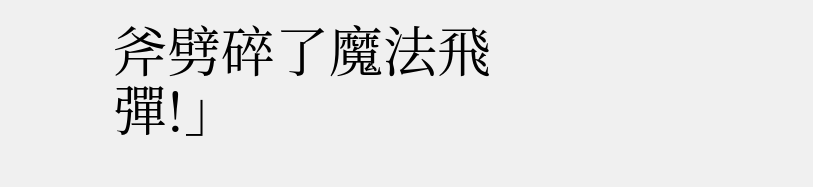斧劈碎了魔法飛彈!」